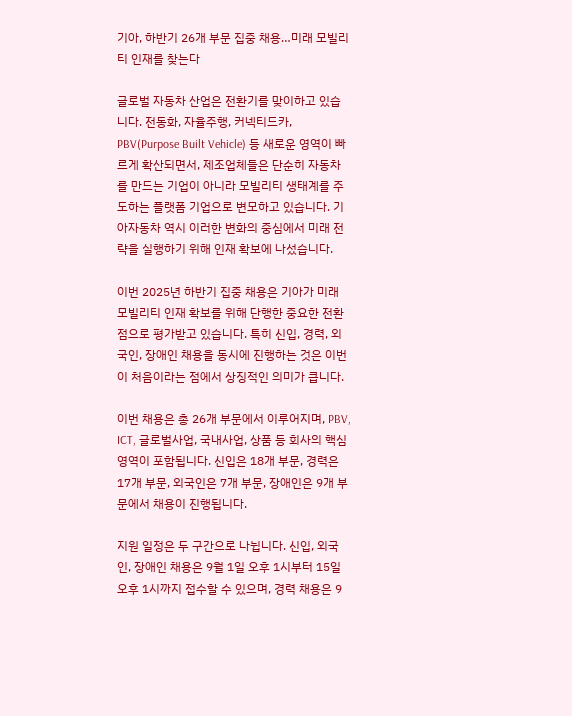기아, 하반기 26개 부문 집중 채용…미래 모빌리티 인재를 찾는다

글로벌 자동차 산업은 전환기를 맞이하고 있습니다. 전동화, 자율주행, 커넥티드카, PBV(Purpose Built Vehicle) 등 새로운 영역이 빠르게 확산되면서, 제조업체들은 단순히 자동차를 만드는 기업이 아니라 모빌리티 생태계를 주도하는 플랫폼 기업으로 변모하고 있습니다. 기아자동차 역시 이러한 변화의 중심에서 미래 전략을 실행하기 위해 인재 확보에 나섰습니다.

이번 2025년 하반기 집중 채용은 기아가 미래 모빌리티 인재 확보를 위해 단행한 중요한 전환점으로 평가받고 있습니다. 특히 신입, 경력, 외국인, 장애인 채용을 동시에 진행하는 것은 이번이 처음이라는 점에서 상징적인 의미가 큽니다.

이번 채용은 총 26개 부문에서 이루어지며, PBV, ICT, 글로벌사업, 국내사업, 상품 등 회사의 핵심 영역이 포함됩니다. 신입은 18개 부문, 경력은 17개 부문, 외국인은 7개 부문, 장애인은 9개 부문에서 채용이 진행됩니다.

지원 일정은 두 구간으로 나뉩니다. 신입, 외국인, 장애인 채용은 9월 1일 오후 1시부터 15일 오후 1시까지 접수할 수 있으며, 경력 채용은 9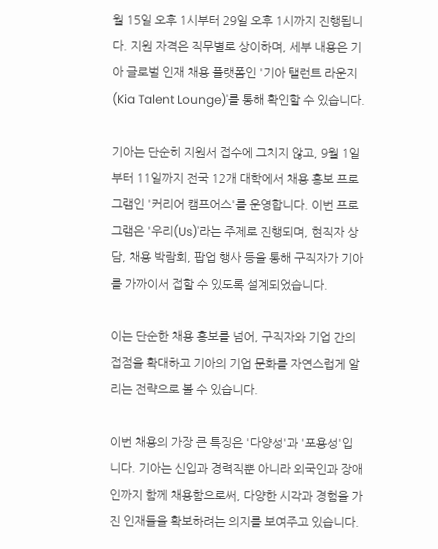월 15일 오후 1시부터 29일 오후 1시까지 진행됩니다. 지원 자격은 직무별로 상이하며, 세부 내용은 기아 글로벌 인재 채용 플랫폼인 '기아 탤런트 라운지(Kia Talent Lounge)'를 통해 확인할 수 있습니다.

기아는 단순히 지원서 접수에 그치지 않고, 9월 1일부터 11일까지 전국 12개 대학에서 채용 홍보 프로그램인 '커리어 캠프어스'를 운영합니다. 이번 프로그램은 '우리(Us)'라는 주제로 진행되며, 현직자 상담, 채용 박람회, 팝업 행사 등을 통해 구직자가 기아를 가까이서 접할 수 있도록 설계되었습니다.

이는 단순한 채용 홍보를 넘어, 구직자와 기업 간의 접점을 확대하고 기아의 기업 문화를 자연스럽게 알리는 전략으로 볼 수 있습니다.

이번 채용의 가장 큰 특징은 '다양성'과 '포용성'입니다. 기아는 신입과 경력직뿐 아니라 외국인과 장애인까지 함께 채용함으로써, 다양한 시각과 경험을 가진 인재들을 확보하려는 의지를 보여주고 있습니다.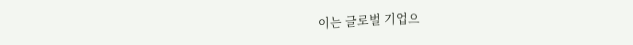이는 글로벌 기업으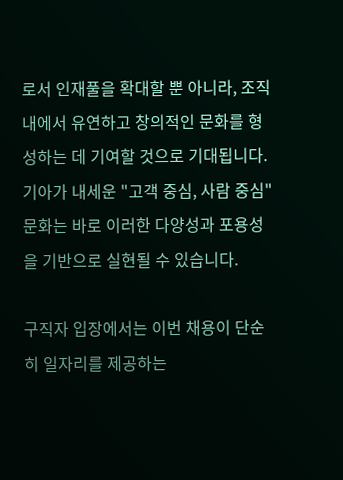로서 인재풀을 확대할 뿐 아니라, 조직 내에서 유연하고 창의적인 문화를 형성하는 데 기여할 것으로 기대됩니다. 기아가 내세운 "고객 중심, 사람 중심" 문화는 바로 이러한 다양성과 포용성을 기반으로 실현될 수 있습니다.

구직자 입장에서는 이번 채용이 단순히 일자리를 제공하는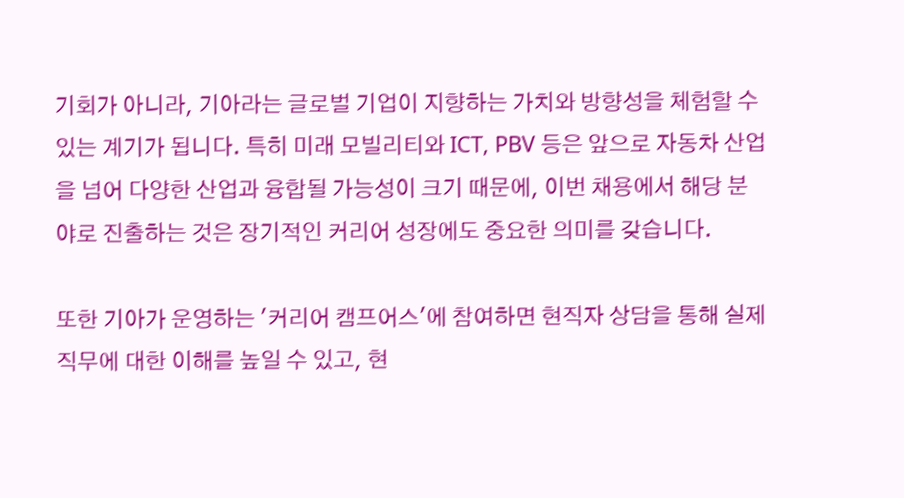기회가 아니라, 기아라는 글로벌 기업이 지향하는 가치와 방향성을 체험할 수 있는 계기가 됩니다. 특히 미래 모빌리티와 ICT, PBV 등은 앞으로 자동차 산업을 넘어 다양한 산업과 융합될 가능성이 크기 때문에, 이번 채용에서 해당 분야로 진출하는 것은 장기적인 커리어 성장에도 중요한 의미를 갖습니다.

또한 기아가 운영하는 '커리어 캠프어스'에 참여하면 현직자 상담을 통해 실제 직무에 대한 이해를 높일 수 있고, 현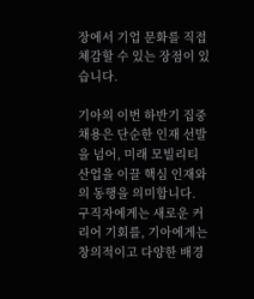장에서 기업 문화를 직접 체감할 수 있는 장점이 있습니다.

기아의 이번 하반기 집중 채용은 단순한 인재 선발을 넘어, 미래 모빌리티 산업을 이끌 핵심 인재와의 동행을 의미합니다. 구직자에게는 새로운 커리어 기회를, 기아에게는 창의적이고 다양한 배경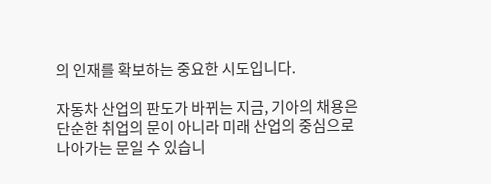의 인재를 확보하는 중요한 시도입니다.

자동차 산업의 판도가 바뀌는 지금, 기아의 채용은 단순한 취업의 문이 아니라 미래 산업의 중심으로 나아가는 문일 수 있습니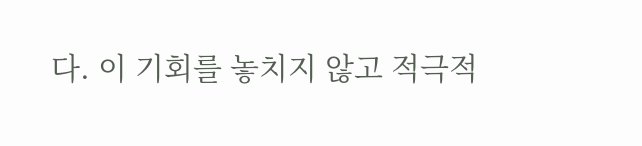다. 이 기회를 놓치지 않고 적극적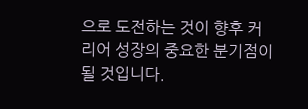으로 도전하는 것이 향후 커리어 성장의 중요한 분기점이 될 것입니다.